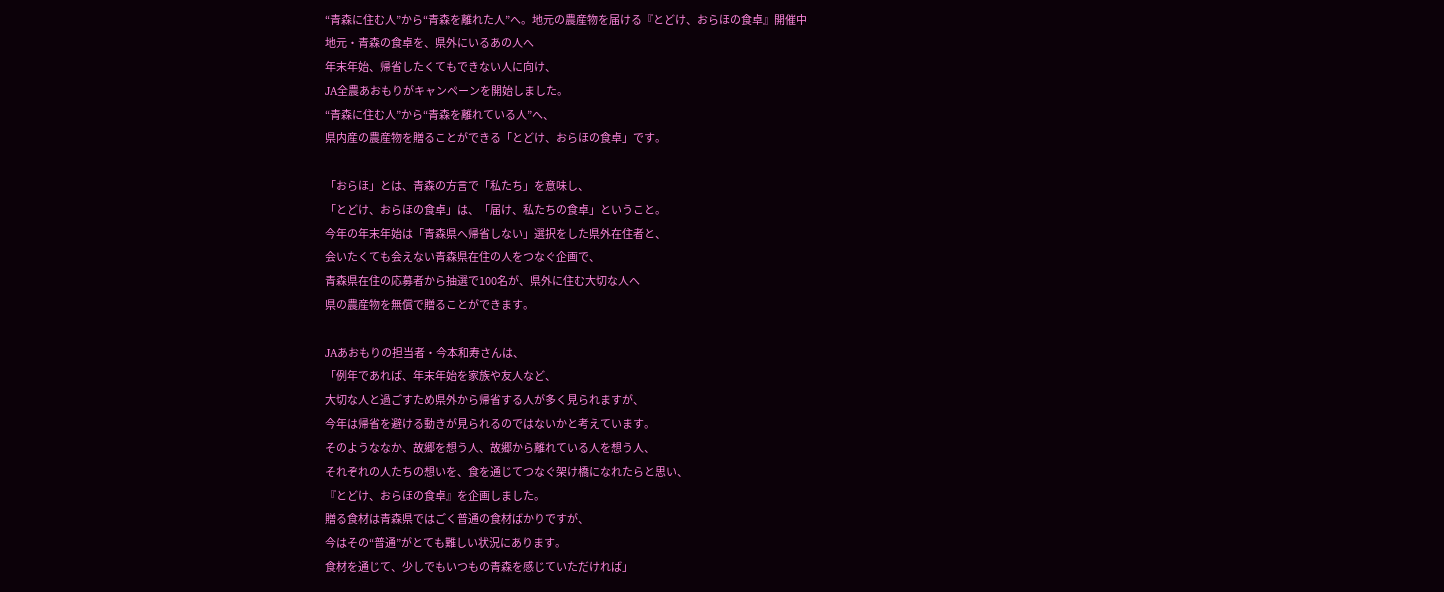“青森に住む人”から“青森を離れた人”へ。地元の農産物を届ける『とどけ、おらほの食卓』開催中
地元・青森の食卓を、県外にいるあの人へ
年末年始、帰省したくてもできない人に向け、
JA全農あおもりがキャンペーンを開始しました。
“青森に住む人”から“青森を離れている人”へ、
県内産の農産物を贈ることができる「とどけ、おらほの食卓」です。

「おらほ」とは、青森の方言で「私たち」を意味し、
「とどけ、おらほの食卓」は、「届け、私たちの食卓」ということ。
今年の年末年始は「青森県へ帰省しない」選択をした県外在住者と、
会いたくても会えない青森県在住の人をつなぐ企画で、
青森県在住の応募者から抽選で100名が、県外に住む大切な人へ
県の農産物を無償で贈ることができます。

JAあおもりの担当者・今本和寿さんは、
「例年であれば、年末年始を家族や友人など、
大切な人と過ごすため県外から帰省する人が多く見られますが、
今年は帰省を避ける動きが見られるのではないかと考えています。
そのようななか、故郷を想う人、故郷から離れている人を想う人、
それぞれの人たちの想いを、食を通じてつなぐ架け橋になれたらと思い、
『とどけ、おらほの食卓』を企画しました。
贈る食材は青森県ではごく普通の食材ばかりですが、
今はその“普通”がとても難しい状況にあります。
食材を通じて、少しでもいつもの青森を感じていただければ」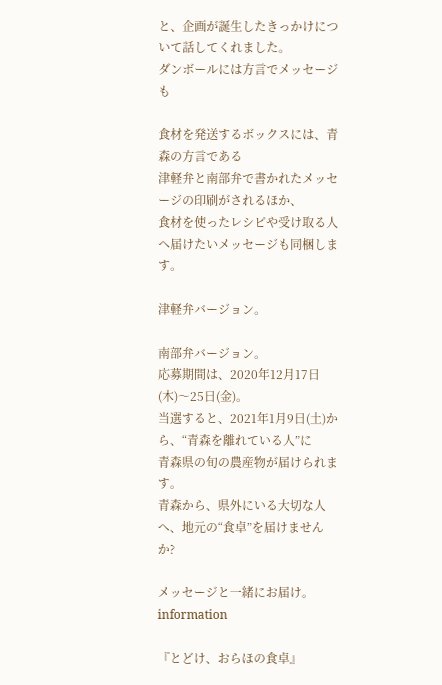と、企画が誕生したきっかけについて話してくれました。
ダンボールには方言でメッセージも

食材を発送するボックスには、青森の方言である
津軽弁と南部弁で書かれたメッセージの印刷がされるほか、
食材を使ったレシピや受け取る人へ届けたいメッセージも同梱します。

津軽弁バージョン。

南部弁バージョン。
応募期間は、2020年12月17日(木)〜25日(金)。
当選すると、2021年1月9日(土)から、“青森を離れている人”に
青森県の旬の農産物が届けられます。
青森から、県外にいる大切な人へ、地元の“食卓”を届けませんか?

メッセージと一緒にお届け。
information

『とどけ、おらほの食卓』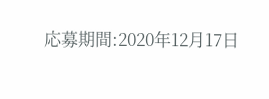応募期間:2020年12月17日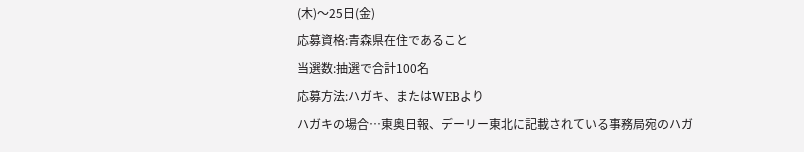(木)〜25日(金)
応募資格:青森県在住であること
当選数:抽選で合計100名
応募方法:ハガキ、またはWEBより
ハガキの場合…東奥日報、デーリー東北に記載されている事務局宛のハガ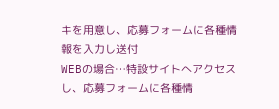キを用意し、応募フォームに各種情報を入力し送付
WEBの場合…特設サイトへアクセスし、応募フォームに各種情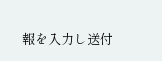報を入力し送付